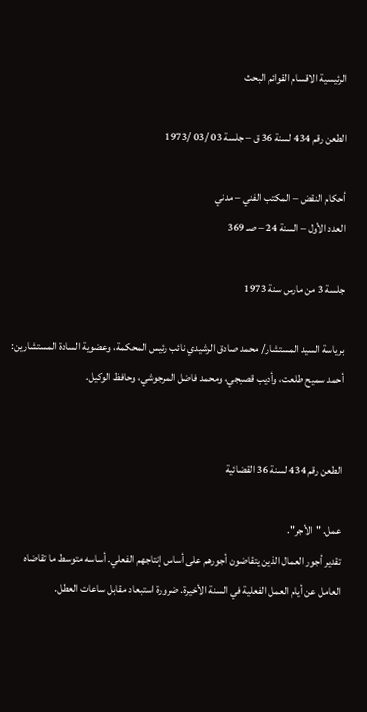الرئيسية الاقسام القوائم البحث

الطعن رقم 434 لسنة 36 ق – جلسة 03 /03 /1973

أحكام النقض – المكتب الفني – مدني
العدد الأول – السنة 24 – صـ 369

جلسة 3 من مارس سنة 1973

برياسة السيد المستشار/ محمد صادق الرشيدي نائب رئيس المحكمة، وعضوية السادة المستشارين: أحمد سميح طلعت، وأديب قصبجي، ومحمد فاضل المرجوشي، وحافظ الوكيل.


الطعن رقم 434 لسنة 36 القضائية

عمل. "الأجر".
تقدير أجور العمال الذين يتقاضون أجورهم على أساس إنتاجهم الفعلي. أساسه متوسط ما تقاضاه العامل عن أيام العمل الفعلية في السنة الأخيرة. ضرورة استبعاد مقابل ساعات العطل.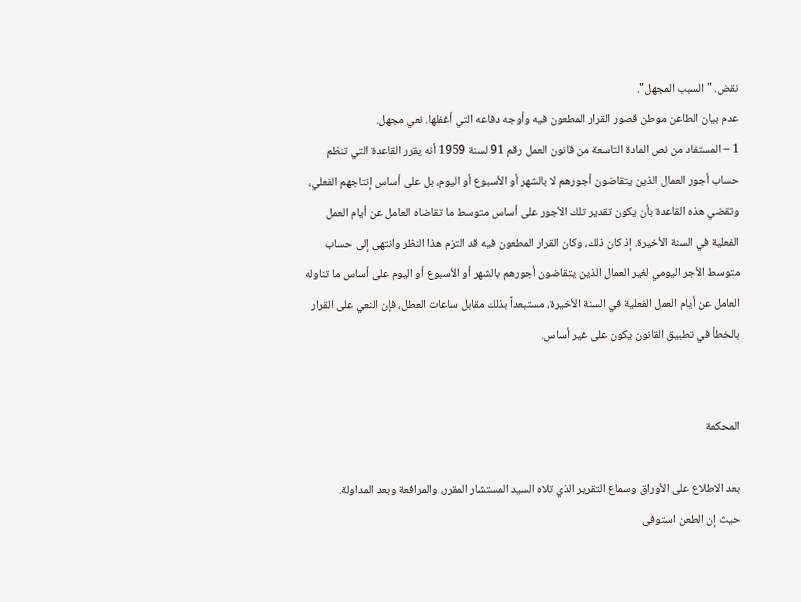نقض. "السبب المجهل".
عدم بيان الطاعن موطن قصور القرار المطعون فيه وأوجه دفاعه التي أغفلها. نعي مجهل.
1 – المستفاد من نص المادة التاسعة من قانون العمل رقم 91 لسنة 1959 أنه يقرر القاعدة التي تنظم حساب أجور العمال الذين يتقاضون أجورهم لا بالشهر أو الأسبوع أو اليوم، بل على أساس إنتاجهم الفعلي، وتقضي هذه القاعدة بأن يكون تقدير تلك الأجور على أساس متوسط ما تقاضاه العامل عن أيام العمل الفعلية في السنة الأخيرة. إذ كان ذلك، وكان القرار المطعون فيه قد التزم هذا النظر وانتهى إلى حساب متوسط الأجر اليومي لغير العمال الذين يتقاضون أجورهم بالشهر أو الأسبوع أو اليوم على أساس ما تناوله العامل عن أيام العمل الفعلية في السنة الأخيرة، مستبعداً بذلك مقابل ساعات العطل، فإن النعي على القرار بالخطأ في تطبيق القانون يكون على غير أساس.


المحكمة

بعد الاطلاع على الأوراق وسماع التقرير الذي تلاه السيد المستشار المقرر، والمرافعة وبعد المداولة.
حيث إن الطعن استوفى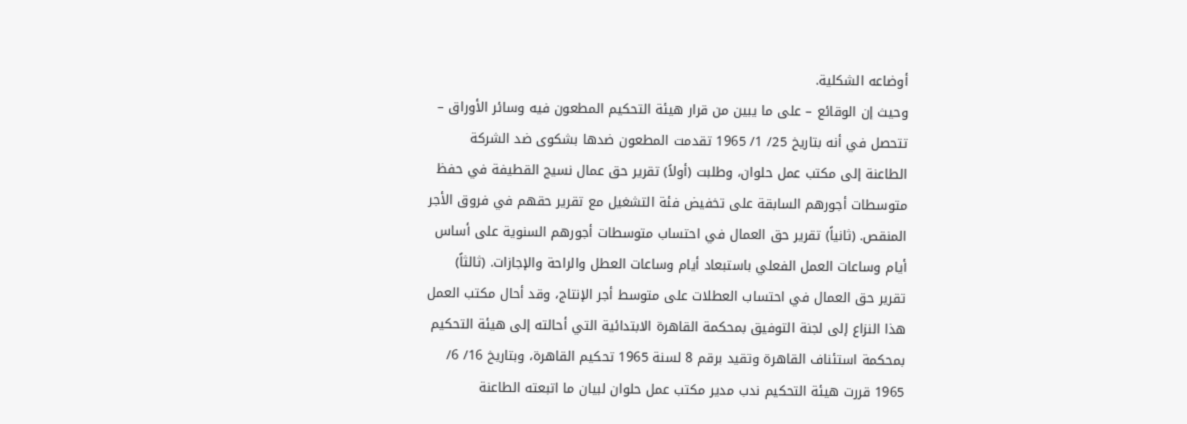أوضاعه الشكلية.
وحيث إن الوقائع – على ما يبين من قرار هيئة التحكيم المطعون فيه وسائر الأوراق – تتحصل في أنه بتاريخ 25/ 1/ 1965 تقدمت المطعون ضدها بشكوى ضد الشركة الطاعنة إلى مكتب عمل حلوان، وطلبت (أولاً) تقرير حق عمال نسيج القطيفة في حفظ متوسطات أجورهم السابقة على تخفيض فئة التشغيل مع تقرير حقهم في فروق الأجر المنقص. (ثانياً) تقرير حق العمال في احتساب متوسطات أجورهم السنوية على أساس أيام وساعات العمل الفعلي باستبعاد أيام وساعات العطل والراحة والإجازات. (ثالثاً) تقرير حق العمال في احتساب العطلات على متوسط أجر الإنتاج، وقد أحال مكتب العمل هذا النزاع إلى لجنة التوفيق بمحكمة القاهرة الابتدائية التي أحالته إلى هيئة التحكيم بمحكمة استئناف القاهرة وتقيد برقم 8 لسنة 1965 تحكيم القاهرة، وبتاريخ 16/ 6/ 1965 قررت هيئة التحكيم ندب مدير مكتب عمل حلوان لبيان ما اتبعته الطاعنة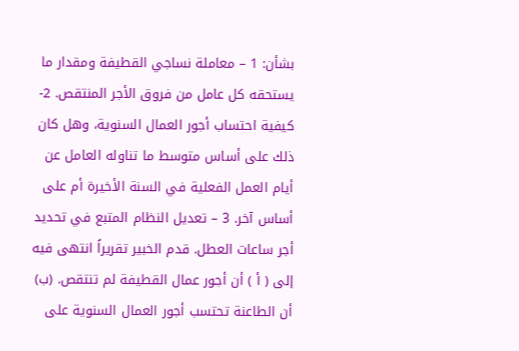بشأن: 1 – معاملة نساجي القطيفة ومقدار ما يستحقه كل عامل من فروق الأجر المنتقص. 2- كيفية احتساب أجور العمال السنوية، وهل كان ذلك على أساس متوسط ما تناوله العامل عن أيام العمل الفعلية في السنة الأخيرة أم على أساس آخر. 3 – تعديل النظام المتبع في تحديد أجر ساعات العطل. قدم الخبير تقريراً انتهى فيه إلى ( أ ) أن أجور عمال القطيفة لم تنتقص. (ب) أن الطاعنة تحتسب أجور العمال السنوية على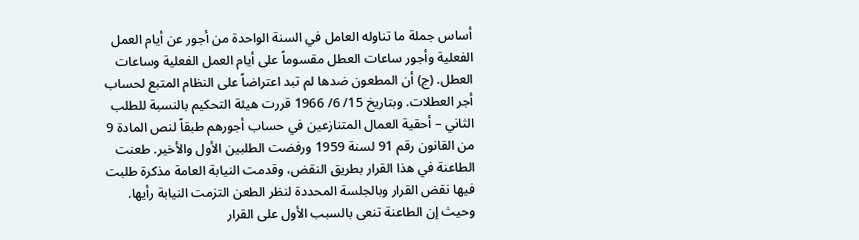أساس جملة ما تناوله العامل في السنة الواحدة من أجور عن أيام العمل الفعلية وأجور ساعات العطل مقسوماً على أيام العمل الفعلية وساعات العطل. (ج) أن المطعون ضدها لم تبد اعتراضاً على النظام المتبع لحساب أجر العطلات. وبتاريخ 15/ 6/ 1966 قررت هيئة التحكيم بالنسبة للطلب الثاني – أحقية العمال المتنازعين في حساب أجورهم طبقاً لنص المادة 9 من القانون رقم 91 لسنة 1959 ورفضت الطلبين الأول والأخير. طعنت الطاعنة في هذا القرار بطريق النقض، وقدمت النيابة العامة مذكرة طلبت فيها نقض القرار وبالجلسة المحددة لنظر الطعن التزمت النيابة رأيها.
وحيث إن الطاعنة تنعى بالسبب الأول على القرار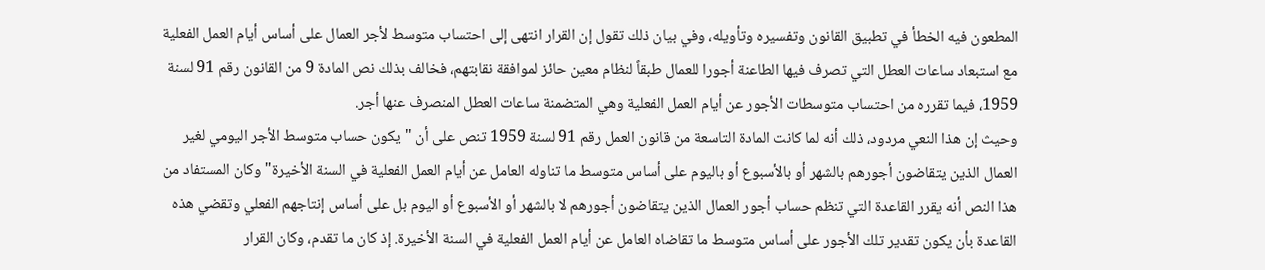المطعون فيه الخطأ في تطبيق القانون وتفسيره وتأويله، وفي بيان ذلك تقول إن القرار انتهى إلى احتساب متوسط لأجر العمال على أساس أيام العمل الفعلية مع استبعاد ساعات العطل التي تصرف فيها الطاعنة أجورا للعمال طبقاً لنظام معين حائز لموافقة نقابتهم، فخالف بذلك نص المادة 9 من القانون رقم 91 لسنة 1959، فيما تقرره من احتساب متوسطات الأجور عن أيام العمل الفعلية وهي المتضمنة ساعات العطل المنصرف عنها أجر.
وحيث إن هذا النعي مردود، ذلك أنه لما كانت المادة التاسعة من قانون العمل رقم 91 لسنة 1959 تنص على أن "يكون حساب متوسط الأجر اليومي لغير العمال الذين يتقاضون أجورهم بالشهر أو بالأسبوع أو باليوم على أساس متوسط ما تناوله العامل عن أيام العمل الفعلية في السنة الأخيرة" وكان المستفاد من هذا النص أنه يقرر القاعدة التي تنظم حساب أجور العمال الذين يتقاضون أجورهم لا بالشهر أو الأسبوع أو اليوم بل على أساس إنتاجهم الفعلي وتقضي هذه القاعدة بأن يكون تقدير تلك الأجور على أساس متوسط ما تقاضاه العامل عن أيام العمل الفعلية في السنة الأخيرة. إذ كان ما تقدم، وكان القرار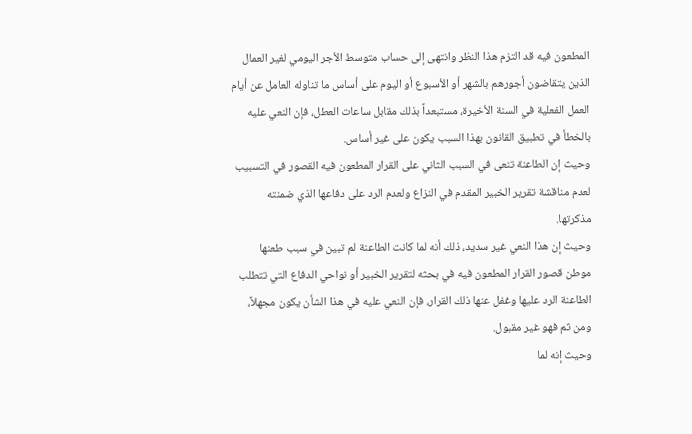المطعون فيه قد التزم هذا النظر وانتهى إلى حساب متوسط الأجر اليومي لغير العمال الذين يتقاضون أجورهم بالشهر أو الأسبوع أو اليوم على أساس ما تناوله العامل عن أيام العمل الفعلية في السنة الأخيرة، مستبعداً بذلك مقابل ساعات العطل، فإن النعي عليه بالخطأ في تطبيق القانون بهذا السبب يكون على غير أساس.
وحيث إن الطاعنة تنعى في السبب الثاني على القرار المطعون فيه القصور في التسبيب لعدم مناقشة تقرير الخبير المقدم في النزاع ولعدم الرد على دفاعها الذي ضمنته مذكرتها.
وحيث إن هذا النعي غير سديد، ذلك أنه لما كانت الطاعنة لم تبين في سبب طعنها موطن قصور القرار المطعون فيه في بحثه لتقرير الخبير أو نواحي الدفاع التي تتطلب الطاعنة الرد عليها وغفل عنها ذلك القرار، فإن النعي عليه في هذا الشأن يكون مجهلاً، ومن ثم فهو غير مقبول.
وحيث إنه لما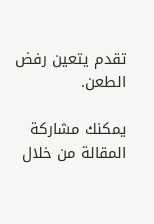تقدم يتعين رفض الطعن.

يمكنك مشاركة المقالة من خلال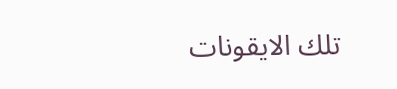تلك الايقونات